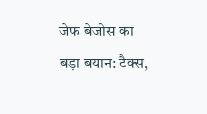जेफ बेजोस का बड़ा बयान: टैक्स,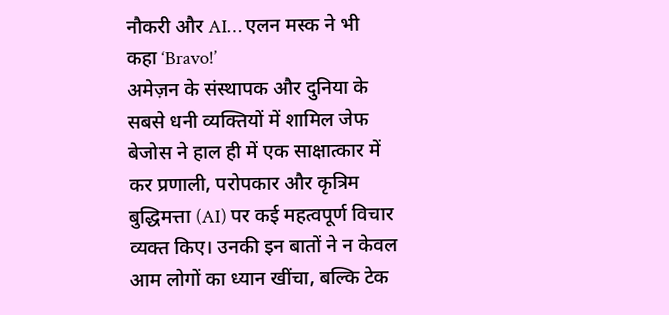नौकरी और AI… एलन मस्क ने भी कहा ‘Bravo!’
अमेज़न के संस्थापक और दुनिया के सबसे धनी व्यक्तियों में शामिल जेफ बेजोस ने हाल ही में एक साक्षात्कार में कर प्रणाली, परोपकार और कृत्रिम बुद्धिमत्ता (AI) पर कई महत्वपूर्ण विचार व्यक्त किए। उनकी इन बातों ने न केवल आम लोगों का ध्यान खींचा, बल्कि टेक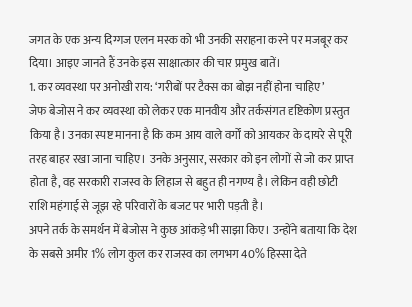जगत के एक अन्य दिग्गज एलन मस्क को भी उनकी सराहना करने पर मजबूर कर दिया। आइए जानते हैं उनके इस साक्षात्कार की चार प्रमुख बातें।
1. कर व्यवस्था पर अनोखी राय: ‘गरीबों पर टैक्स का बोझ नहीं होना चाहिए’
जेफ बेजोस ने कर व्यवस्था को लेकर एक मानवीय और तर्कसंगत दृष्टिकोण प्रस्तुत किया है। उनका स्पष्ट मानना है कि कम आय वाले वर्गों को आयकर के दायरे से पूरी तरह बाहर रखा जाना चाहिए। उनके अनुसार, सरकार को इन लोगों से जो कर प्राप्त होता है, वह सरकारी राजस्व के लिहाज से बहुत ही नगण्य है। लेकिन वही छोटी राशि महंगाई से जूझ रहे परिवारों के बजट पर भारी पड़ती है।
अपने तर्क के समर्थन में बेजोस ने कुछ आंकड़े भी साझा किए। उन्होंने बताया कि देश के सबसे अमीर 1% लोग कुल कर राजस्व का लगभग 40% हिस्सा देते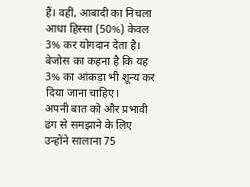हैं। वहीं, आबादी का निचला आधा हिस्सा (50%) केवल 3% कर योगदान देता है। बेजोस का कहना है कि यह 3% का आंकड़ा भी शून्य कर दिया जाना चाहिए।
अपनी बात को और प्रभावी ढंग से समझाने के लिए उन्होंने सालाना 75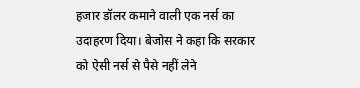हजार डॉलर कमाने वाली एक नर्स का उदाहरण दिया। बेजोस ने कहा कि सरकार को ऐसी नर्स से पैसे नहीं लेने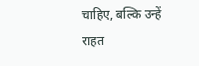चाहिए, बल्कि उन्हें राहत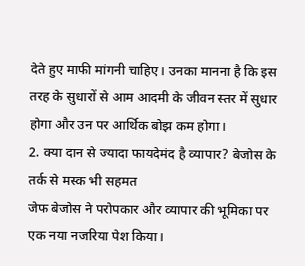देते हुए माफी मांगनी चाहिए। उनका मानना है कि इस तरह के सुधारों से आम आदमी के जीवन स्तर में सुधार होगा और उन पर आर्थिक बोझ कम होगा।
2. क्या दान से ज्यादा फायदेमंद है व्यापार? बेजोस के तर्क से मस्क भी सहमत
जेफ बेजोस ने परोपकार और व्यापार की भूमिका पर एक नया नजरिया पेश किया।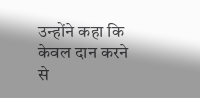उन्होंने कहा कि केवल दान करने से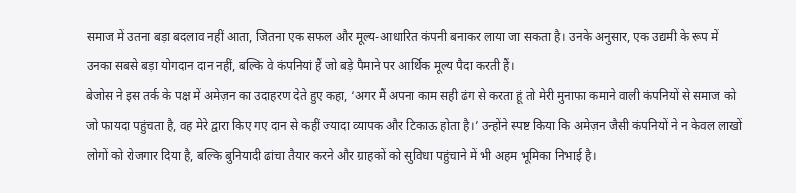समाज में उतना बड़ा बदलाव नहीं आता, जितना एक सफल और मूल्य-आधारित कंपनी बनाकर लाया जा सकता है। उनके अनुसार, एक उद्यमी के रूप में उनका सबसे बड़ा योगदान दान नहीं, बल्कि वे कंपनियां हैं जो बड़े पैमाने पर आर्थिक मूल्य पैदा करती हैं।
बेजोस ने इस तर्क के पक्ष में अमेज़न का उदाहरण देते हुए कहा, ‘अगर मैं अपना काम सही ढंग से करता हूं तो मेरी मुनाफा कमाने वाली कंपनियों से समाज को जो फायदा पहुंचता है, वह मेरे द्वारा किए गए दान से कहीं ज्यादा व्यापक और टिकाऊ होता है।’ उन्होंने स्पष्ट किया कि अमेज़न जैसी कंपनियों ने न केवल लाखों लोगों को रोजगार दिया है, बल्कि बुनियादी ढांचा तैयार करने और ग्राहकों को सुविधा पहुंचाने में भी अहम भूमिका निभाई है।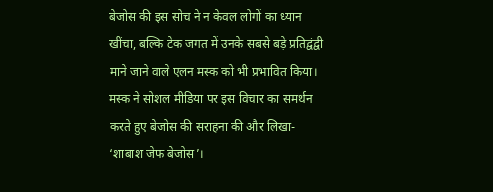बेजोस की इस सोच ने न केवल लोगों का ध्यान खींचा, बल्कि टेक जगत में उनके सबसे बड़े प्रतिद्वंद्वी माने जाने वाले एलन मस्क को भी प्रभावित किया। मस्क ने सोशल मीडिया पर इस विचार का समर्थन करते हुए बेजोस की सराहना की और लिखा- ‘शाबाश जेफ बेजोस’।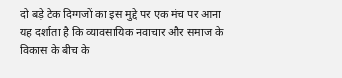दो बड़े टेक दिग्गजों का इस मुद्दे पर एक मंच पर आना यह दर्शाता है कि व्यावसायिक नवाचार और समाज के विकास के बीच के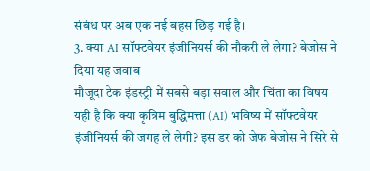संबंध पर अब एक नई बहस छिड़ गई है।
3. क्या AI सॉफ्टवेयर इंजीनियर्स की नौकरी ले लेगा? बेजोस ने दिया यह जवाब
मौजूदा टेक इंडस्ट्री में सबसे बड़ा सवाल और चिंता का विषय यही है कि क्या कृत्रिम बुद्धिमत्ता (AI) भविष्य में सॉफ्टवेयर इंजीनियर्स की जगह ले लेगी? इस डर को जेफ बेजोस ने सिरे से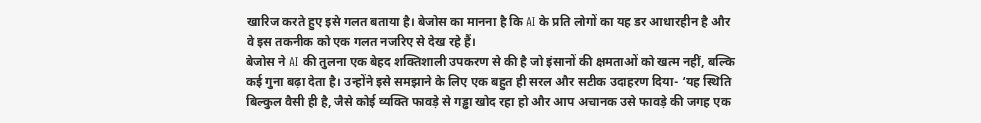खारिज करते हुए इसे गलत बताया है। बेजोस का मानना है कि AI के प्रति लोगों का यह डर आधारहीन है और वे इस तकनीक को एक गलत नजरिए से देख रहे हैं।
बेजोस ने AI की तुलना एक बेहद शक्तिशाली उपकरण से की है जो इंसानों की क्षमताओं को खत्म नहीं, बल्कि कई गुना बढ़ा देता है। उन्होंने इसे समझाने के लिए एक बहुत ही सरल और सटीक उदाहरण दिया- ‘यह स्थिति बिल्कुल वैसी ही है, जैसे कोई व्यक्ति फावड़े से गड्ढा खोद रहा हो और आप अचानक उसे फावड़े की जगह एक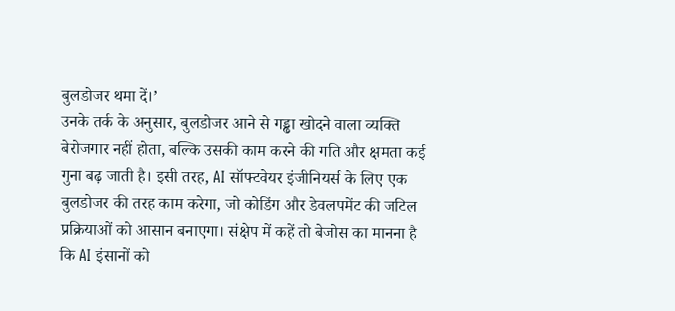बुलडोजर थमा दें।’
उनके तर्क के अनुसार, बुलडोजर आने से गड्ढा खोदने वाला व्यक्ति बेरोजगार नहीं होता, बल्कि उसकी काम करने की गति और क्षमता कई गुना बढ़ जाती है। इसी तरह, AI सॉफ्टवेयर इंजीनियर्स के लिए एक बुलडोजर की तरह काम करेगा, जो कोडिंग और डेवलपमेंट की जटिल प्रक्रियाओं को आसान बनाएगा। संक्षेप में कहें तो बेजोस का मानना है कि AI इंसानों को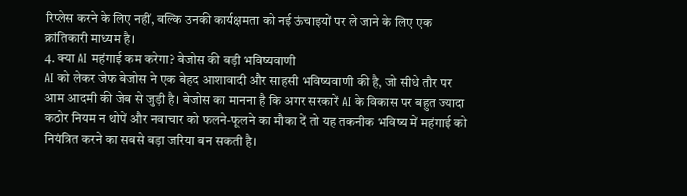रिप्लेस करने के लिए नहीं, बल्कि उनकी कार्यक्षमता को नई ऊंचाइयों पर ले जाने के लिए एक क्रांतिकारी माध्यम है।
4. क्या AI महंगाई कम करेगा? बेजोस की बड़ी भविष्यवाणी
AI को लेकर जेफ बेजोस ने एक बेहद आशावादी और साहसी भविष्यवाणी की है, जो सीधे तौर पर आम आदमी की जेब से जुड़ी है। बेजोस का मानना है कि अगर सरकारें AI के विकास पर बहुत ज्यादा कठोर नियम न थोपें और नवाचार को फलने-फूलने का मौका दें तो यह तकनीक भविष्य में महंगाई को नियंत्रित करने का सबसे बड़ा जरिया बन सकती है।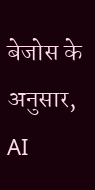बेजोस के अनुसार, AI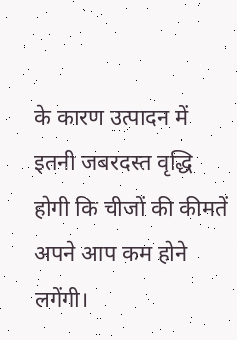के कारण उत्पादन में इतनी जबरदस्त वृद्धि होगी कि चीजों की कीमतें अपने आप कम होने लगेंगी।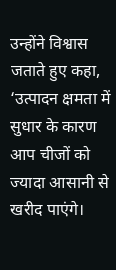उन्होंने विश्वास जताते हुए कहा, ‘उत्पादन क्षमता में सुधार के कारण आप चीजों को ज्यादा आसानी से खरीद पाएंगे।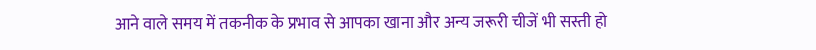आने वाले समय में तकनीक के प्रभाव से आपका खाना और अन्य जरूरी चीजें भी सस्ती हो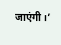जाएंगी।’